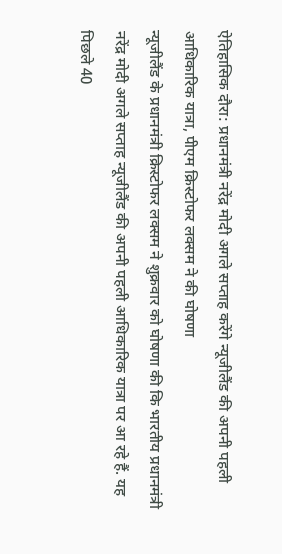ऐतिहासिक दौरा: प्रधानमंत्री नरेंद्र मोदी अगले सप्ताह करेंगे न्यूजीलैंड की अपनी पहली आधिकारिक यात्रा, पीएम क्रिस्टोफर लक्सम ने की घोषणा
न्यूजीलैंड के प्रधानमंत्री क्रिस्टोफर लक्सम ने शुक्रवार को घोषणा की कि भारतीय प्रधानमंत्री नरेंद्र मोदी अगले सप्ताह न्यूजीलैंड की अपनी पहली आधिकारिक यात्रा पर आ रहे हैं. यह पिछले 40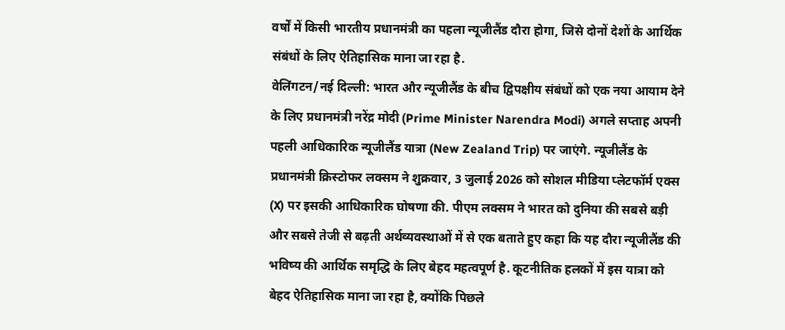वर्षों में किसी भारतीय प्रधानमंत्री का पहला न्यूजीलैंड दौरा होगा, जिसे दोनों देशों के आर्थिक संबंधों के लिए ऐतिहासिक माना जा रहा है.
वेलिंगटन/नई दिल्ली: भारत और न्यूजीलैंड के बीच द्विपक्षीय संबंधों को एक नया आयाम देने के लिए प्रधानमंत्री नरेंद्र मोदी (Prime Minister Narendra Modi) अगले सप्ताह अपनी पहली आधिकारिक न्यूजीलैंड यात्रा (New Zealand Trip) पर जाएंगे. न्यूजीलैंड के प्रधानमंत्री क्रिस्टोफर लक्सम ने शुक्रवार, 3 जुलाई 2026 को सोशल मीडिया प्लेटफॉर्म एक्स (X) पर इसकी आधिकारिक घोषणा की. पीएम लक्सम ने भारत को दुनिया की सबसे बड़ी और सबसे तेजी से बढ़ती अर्थव्यवस्थाओं में से एक बताते हुए कहा कि यह दौरा न्यूजीलैंड की भविष्य की आर्थिक समृद्धि के लिए बेहद महत्वपूर्ण है. कूटनीतिक हलकों में इस यात्रा को बेहद ऐतिहासिक माना जा रहा है, क्योंकि पिछले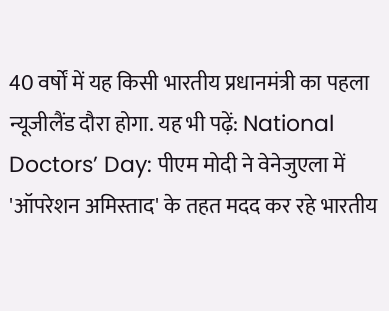40 वर्षों में यह किसी भारतीय प्रधानमंत्री का पहला न्यूजीलैंड दौरा होगा. यह भी पढ़ें: National Doctors’ Day: पीएम मोदी ने वेनेजुएला में 'ऑपरेशन अमिस्ताद' के तहत मदद कर रहे भारतीय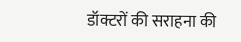डॉक्टरों की सराहना की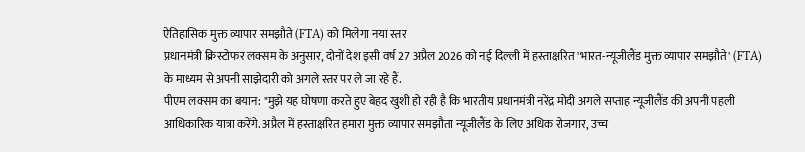ऐतिहासिक मुक्त व्यापार समझौते (FTA) को मिलेगा नया स्तर
प्रधानमंत्री क्रिस्टोफर लक्सम के अनुसार, दोनों देश इसी वर्ष 27 अप्रैल 2026 को नई दिल्ली में हस्ताक्षरित 'भारत-न्यूजीलैंड मुक्त व्यापार समझौते' (FTA) के माध्यम से अपनी साझेदारी को अगले स्तर पर ले जा रहे हैं.
पीएम लक्सम का बयान: "मुझे यह घोषणा करते हुए बेहद खुशी हो रही है कि भारतीय प्रधानमंत्री नरेंद्र मोदी अगले सप्ताह न्यूजीलैंड की अपनी पहली आधिकारिक यात्रा करेंगे. अप्रैल में हस्ताक्षरित हमारा मुक्त व्यापार समझौता न्यूजीलैंड के लिए अधिक रोजगार, उच्च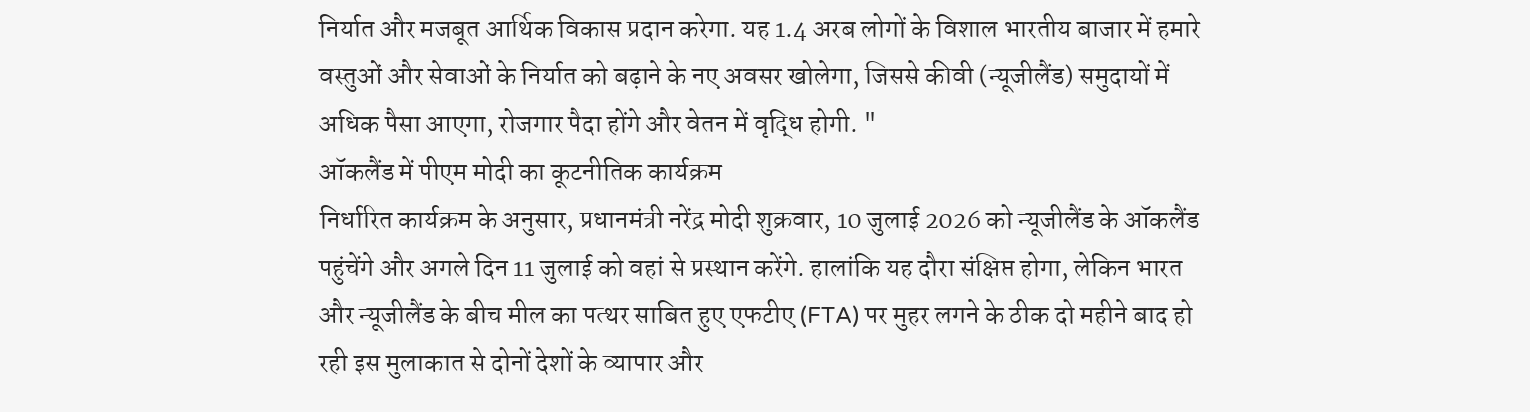निर्यात और मजबूत आर्थिक विकास प्रदान करेगा. यह 1.4 अरब लोगों के विशाल भारतीय बाजार में हमारे वस्तुओं और सेवाओं के निर्यात को बढ़ाने के नए अवसर खोलेगा, जिससे कीवी (न्यूजीलैंड) समुदायों में अधिक पैसा आएगा, रोजगार पैदा होंगे और वेतन में वृद्धि होगी. "
ऑकलैंड में पीएम मोदी का कूटनीतिक कार्यक्रम
निर्धारित कार्यक्रम के अनुसार, प्रधानमंत्री नरेंद्र मोदी शुक्रवार, 10 जुलाई 2026 को न्यूजीलैंड के ऑकलैंड पहुंचेंगे और अगले दिन 11 जुलाई को वहां से प्रस्थान करेंगे. हालांकि यह दौरा संक्षिप्त होगा, लेकिन भारत और न्यूजीलैंड के बीच मील का पत्थर साबित हुए एफटीए (FTA) पर मुहर लगने के ठीक दो महीने बाद हो रही इस मुलाकात से दोनों देशों के व्यापार और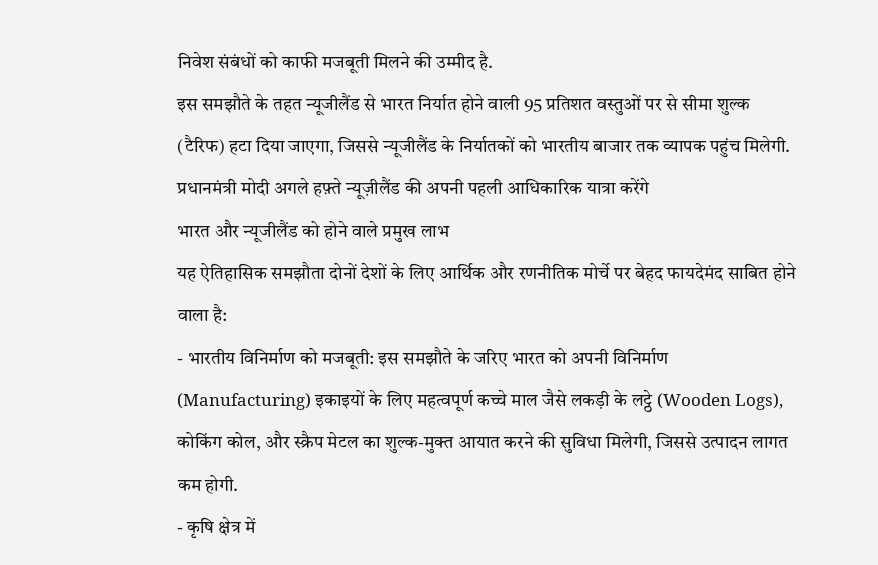निवेश संबंधों को काफी मजबूती मिलने की उम्मीद है.
इस समझौते के तहत न्यूजीलैंड से भारत निर्यात होने वाली 95 प्रतिशत वस्तुओं पर से सीमा शुल्क (टैरिफ) हटा दिया जाएगा, जिससे न्यूजीलैंड के निर्यातकों को भारतीय बाजार तक व्यापक पहुंच मिलेगी.
प्रधानमंत्री मोदी अगले हफ़्ते न्यूज़ीलैंड की अपनी पहली आधिकारिक यात्रा करेंगे
भारत और न्यूजीलैंड को होने वाले प्रमुख लाभ
यह ऐतिहासिक समझौता दोनों देशों के लिए आर्थिक और रणनीतिक मोर्चे पर बेहद फायदेमंद साबित होने वाला है:
- भारतीय विनिर्माण को मजबूती: इस समझौते के जरिए भारत को अपनी विनिर्माण (Manufacturing) इकाइयों के लिए महत्वपूर्ण कच्चे माल जैसे लकड़ी के लट्ठे (Wooden Logs), कोकिंग कोल, और स्क्रैप मेटल का शुल्क-मुक्त आयात करने की सुविधा मिलेगी, जिससे उत्पादन लागत कम होगी.
- कृषि क्षेत्र में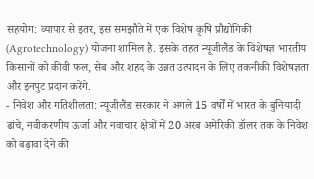सहयोग: व्यापार से इतर, इस समझौते में एक विशेष कृषि प्रौद्योगिकी (Agrotechnology) योजना शामिल है. इसके तहत न्यूजीलैंड के विशेषज्ञ भारतीय किसानों को कीवी फल, सेब और शहद के उन्नत उत्पादन के लिए तकनीकी विशेषज्ञता और इनपुट प्रदान करेंगे.
- निवेश और गतिशीलता: न्यूजीलैंड सरकार ने अगले 15 वर्षों में भारत के बुनियादी ढांचे, नवीकरणीय ऊर्जा और नवाचार क्षेत्रों में 20 अरब अमेरिकी डॉलर तक के निवेश को बढ़ावा देने की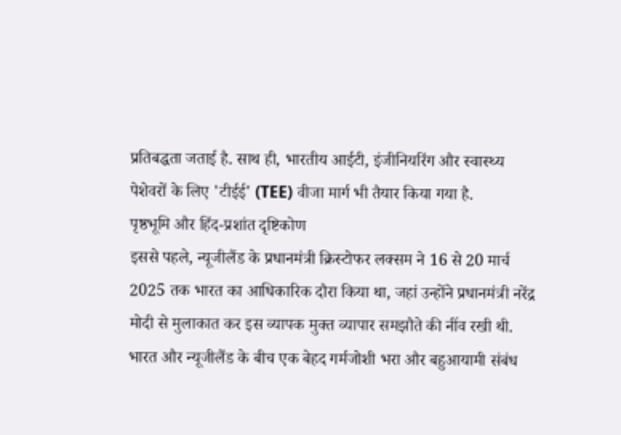प्रतिबद्धता जताई है. साथ ही, भारतीय आईटी, इंजीनियरिंग और स्वास्थ्य पेशेवरों के लिए 'टीईई' (TEE) वीजा मार्ग भी तैयार किया गया है.
पृष्ठभूमि और हिंद-प्रशांत दृष्टिकोण
इससे पहले, न्यूजीलैंड के प्रधानमंत्री क्रिस्टोफर लक्सम ने 16 से 20 मार्च 2025 तक भारत का आधिकारिक दौरा किया था, जहां उन्होंने प्रधानमंत्री नरेंद्र मोदी से मुलाकात कर इस व्यापक मुक्त व्यापार समझौते की नींव रखी थी.
भारत और न्यूजीलैंड के बीच एक बेहद गर्मजोशी भरा और बहुआयामी संबंध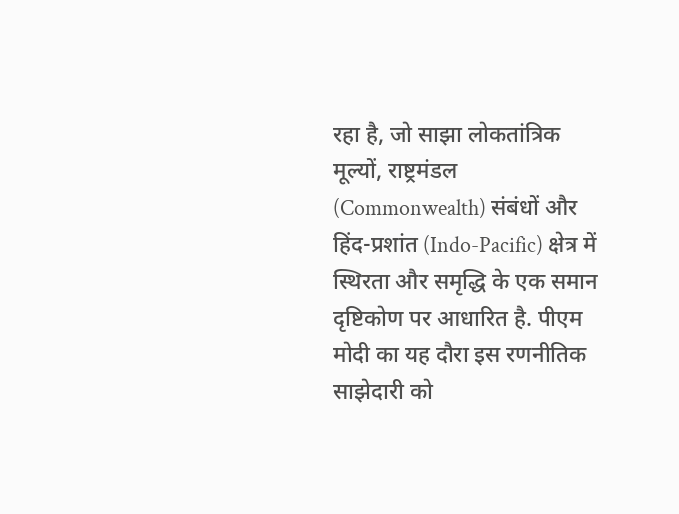रहा है, जो साझा लोकतांत्रिक मूल्यों, राष्ट्रमंडल (Commonwealth) संबंधों और हिंद-प्रशांत (Indo-Pacific) क्षेत्र में स्थिरता और समृद्धि के एक समान दृष्टिकोण पर आधारित है. पीएम मोदी का यह दौरा इस रणनीतिक साझेदारी को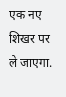एक नए शिखर पर ले जाएगा.